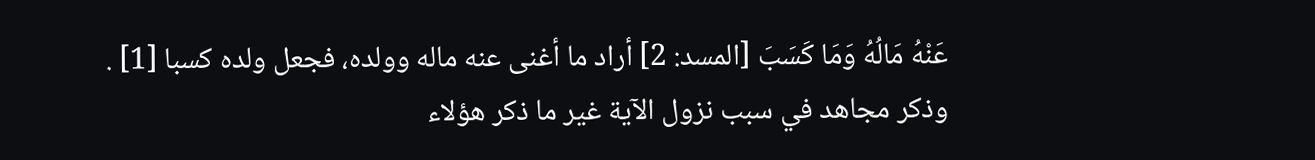عَنْهُ مَالُهُ وَمَا كَسَبَ [المسد: 2] أراد ما أغنى عنه ماله وولده، فجعل ولده كسبا [1] .
وذكر مجاهد في سبب نزول الآية غير ما ذكر هؤلاء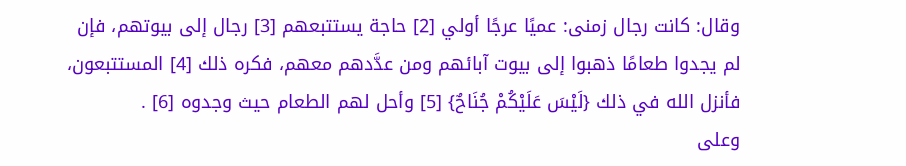وقال: كانت رجال زمنى: عميًا عرجًا أولي [2] حاجة يستتبعهم [3] رجال إلى بيوتهم، فإن لم يجدوا طعامًا ذهبوا إلى بيوت آبائهم ومن عدَّدهم معهم، فكره ذلك [4] المستتبعون، فأنزل الله في ذلك {لَيْسَ عَلَيْكُمْ جُنَاحٌ} [5] وأحل لهم الطعام حيث وجدوه [6] .
وعلى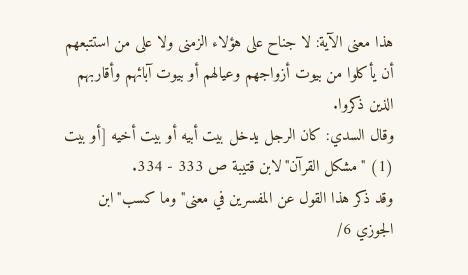هذا معنى الآية: لا جناح على هؤلاء الزمنى ولا على من استتبعهم أن يأكلوا من بيوت أزواجهم وعيالهم أو بيوت آبائهم وأقاربهم الذين ذكروا.
وقال السدي: كان الرجل يدخل بيت أبيه أو بيت أخيه [أو بيت
(1) "مشكل القرآن"لابن قتيبة ص 333 - 334.
وقد ذكر هذا القول عن المفسرين في معنى"وما كسب"ابن الجوزي 6/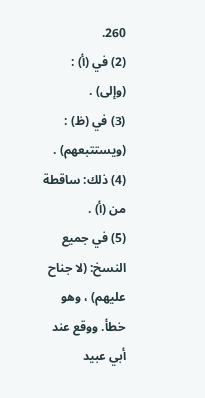260.
(2) في (أ) : (وإلى) .
(3) في (ظ) : (ويستتبعهم) .
(4) ذلك: ساقطة من (أ) .
(5) في جميع النسخ: (لا جناح عليهم) ، وهو خطأ. ووقع عند أبي عبيد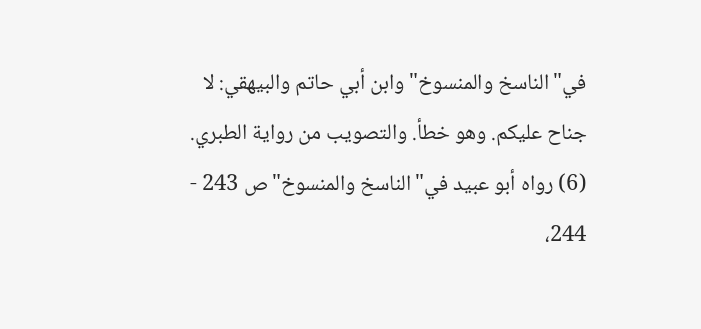في"الناسخ والمنسوخ"وابن أبي حاتم والبيهقي: لا جناح عليكم. وهو خطأ. والتصويب من رواية الطبري.
(6) رواه أبو عبيد في"الناسخ والمنسوخ"ص 243 - 244،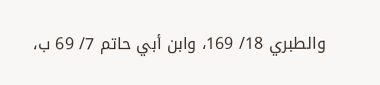والطبري 18/ 169، وابن أبي حاتم 7/ 69 ب،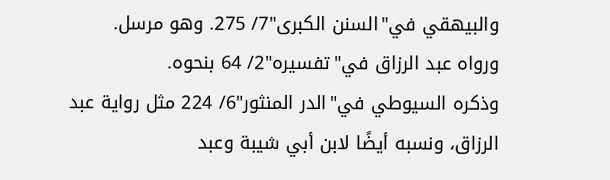والبيهقي في"السنن الكبرى"7/ 275. وهو مرسل.
ورواه عبد الرزاق في"تفسيره"2/ 64 بنحوه.
وذكره السيوطي في"الدر المنثور"6/ 224 مثل رواية عبد الرزاق، ونسبه أيضًا لابن أبي شيبة وعبد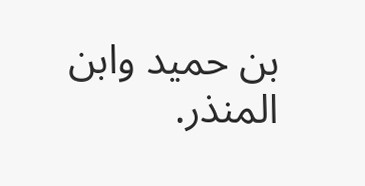بن حميد وابن المنذر.